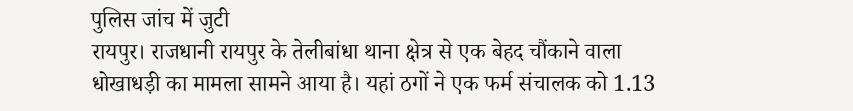पुलिस जांच में जुटी
रायपुर। राजधानी रायपुर के तेलीबांधा थाना क्षेत्र से एक बेहद चौंकाने वाला धोखाधड़ी का मामला सामने आया है। यहां ठगों ने एक फर्म संचालक को 1.13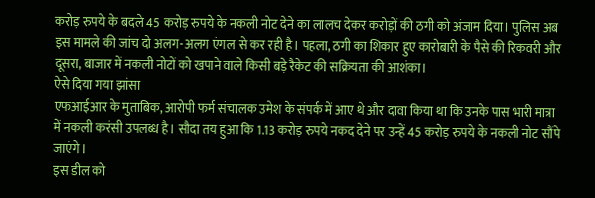करोड़ रुपये के बदले 45 करोड़ रुपये के नकली नोट देने का लालच देकर करोड़ों की ठगी को अंजाम दिया। पुलिस अब इस मामले की जांच दो अलग-अलग एंगल से कर रही है। पहला, ठगी का शिकार हुए कारोबारी के पैसे की रिकवरी और दूसरा, बाजार में नकली नोटों को खपाने वाले किसी बड़े रैकेट की सक्रियता की आशंका।
ऐसे दिया गया झांसा
एफआईआर के मुताबिक, आरोपी फर्म संचालक उमेश के संपर्क में आए थे और दावा किया था कि उनके पास भारी मात्रा में नकली करंसी उपलब्ध है। सौदा तय हुआ कि 1.13 करोड़ रुपये नकद देने पर उन्हें 45 करोड़ रुपये के नकली नोट सौंपे जाएंगे।
इस डील को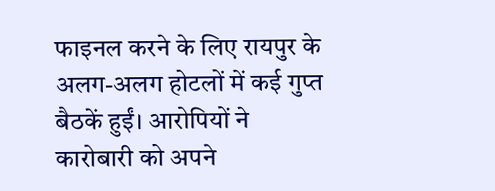फाइनल करने के लिए रायपुर के अलग-अलग होटलों में कई गुप्त बैठकें हुईं। आरोपियों ने कारोबारी को अपने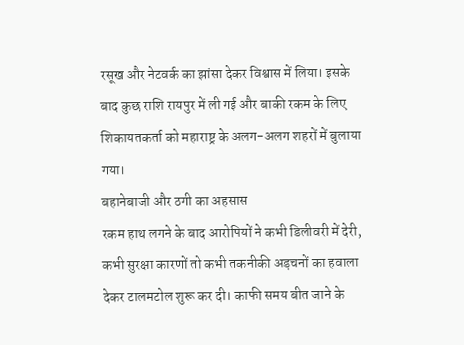रसूख और नेटवर्क का झांसा देकर विश्वास में लिया। इसके बाद कुछ राशि रायपुर में ली गई और बाकी रकम के लिए शिकायतकर्ता को महाराष्ट्र के अलग-अलग शहरों में बुलाया गया।
बहानेबाजी और ठगी का अहसास
रकम हाथ लगने के बाद आरोपियों ने कभी डिलीवरी में देरी, कभी सुरक्षा कारणों तो कभी तकनीकी अड़चनों का हवाला देकर टालमटोल शुरू कर दी। काफी समय बीत जाने के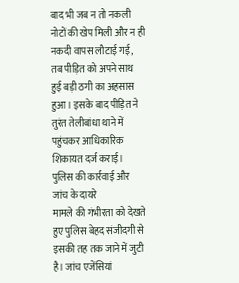बाद भी जब न तो नकली नोटों की खेप मिली और न ही नकदी वापस लौटाई गई, तब पीड़ित को अपने साथ हुई बड़ी ठगी का अहसास हुआ। इसके बाद पीड़ित ने तुरंत तेलीबांधा थाने में पहुंचकर आधिकारिक शिकायत दर्ज कराई।
पुलिस की कार्रवाई और जांच के दायरे
मामले की गंभीरता को देखते हुए पुलिस बेहद संजीदगी से इसकी तह तक जाने में जुटी है। जांच एजेंसियां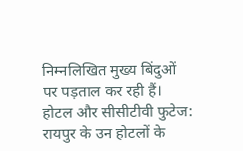निम्नलिखित मुख्य बिंदुओं पर पड़ताल कर रही हैं।
होटल और सीसीटीवी फुटेज: रायपुर के उन होटलों के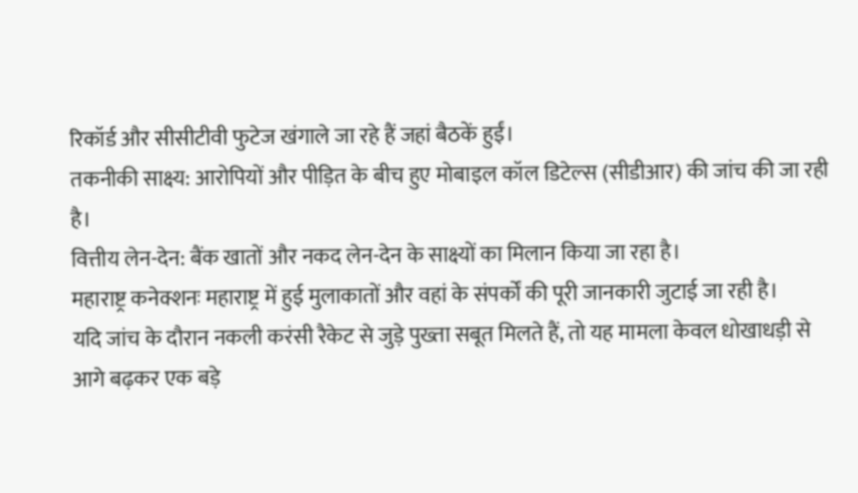रिकॉर्ड और सीसीटीवी फुटेज खंगाले जा रहे हैं जहां बैठकें हुईं।
तकनीकी साक्ष्य: आरोपियों और पीड़ित के बीच हुए मोबाइल कॉल डिटेल्स (सीडीआर) की जांच की जा रही है।
वित्तीय लेन-देन: बैंक खातों और नकद लेन-देन के साक्ष्यों का मिलान किया जा रहा है।
महाराष्ट्र कनेक्शनः महाराष्ट्र में हुई मुलाकातों और वहां के संपर्कों की पूरी जानकारी जुटाई जा रही है।
यदि जांच के दौरान नकली करंसी रैकेट से जुड़े पुख्ता सबूत मिलते हैं, तो यह मामला केवल धोखाधड़ी से आगे बढ़कर एक बड़े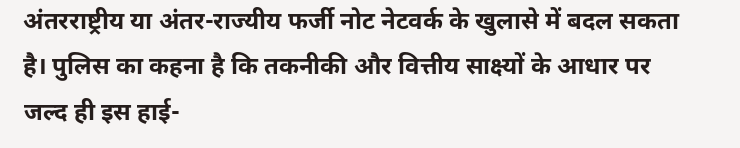अंतरराष्ट्रीय या अंतर-राज्यीय फर्जी नोट नेटवर्क के खुलासे में बदल सकता है। पुलिस का कहना है कि तकनीकी और वित्तीय साक्ष्यों के आधार पर जल्द ही इस हाई-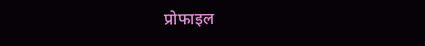प्रोफाइल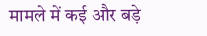मामले में कई और बड़े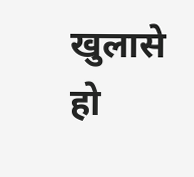खुलासे हो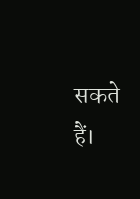सकते हैं।